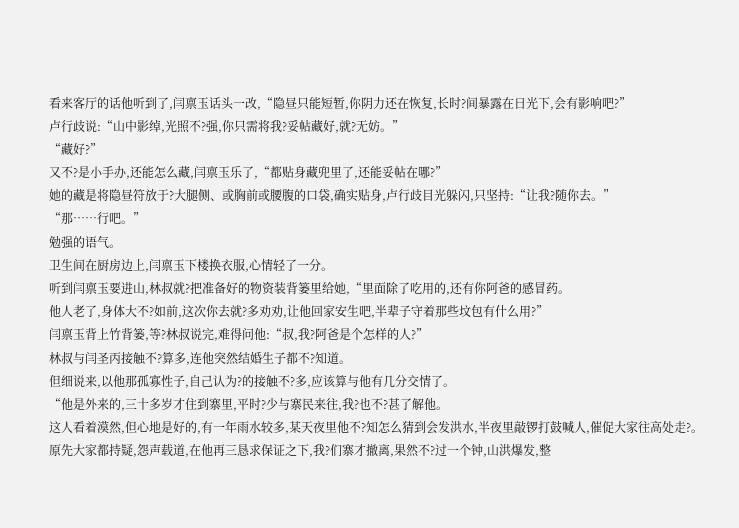看来客厅的话他听到了,闫禀玉话头一改,“隐昼只能短暂,你阴力还在恢复,长时?间暴露在日光下,会有影响吧?”
卢行歧说:“山中影绰,光照不?强,你只需将我?妥帖藏好,就?无妨。”
“藏好?”
又不?是小手办,还能怎么藏,闫禀玉乐了,“都贴身藏兜里了,还能妥帖在哪?”
她的藏是将隐昼符放于?大腿侧、或胸前或腰腹的口袋,确实贴身,卢行歧目光躲闪,只坚持:“让我?随你去。”
“那……行吧。”
勉强的语气。
卫生间在厨房边上,闫禀玉下楼换衣服,心情轻了一分。
听到闫禀玉要进山,林叔就?把准备好的物资装背篓里给她,“里面除了吃用的,还有你阿爸的感冒药。
他人老了,身体大不?如前,这次你去就?多劝劝,让他回家安生吧,半辈子守着那些坟包有什么用?”
闫禀玉背上竹背篓,等?林叔说完,难得问他:“叔,我?阿爸是个怎样的人?”
林叔与闫圣丙接触不?算多,连他突然结婚生子都不?知道。
但细说来,以他那孤寡性子,自己认为?的接触不?多,应该算与他有几分交情了。
“他是外来的,三十多岁才住到寨里,平时?少与寨民来往,我?也不?甚了解他。
这人看着漠然,但心地是好的,有一年雨水较多,某天夜里他不?知怎么猜到会发洪水,半夜里敲锣打鼓喊人,催促大家往高处走?。
原先大家都持疑,怨声载道,在他再三恳求保证之下,我?们寨才撤离,果然不?过一个钟,山洪爆发,整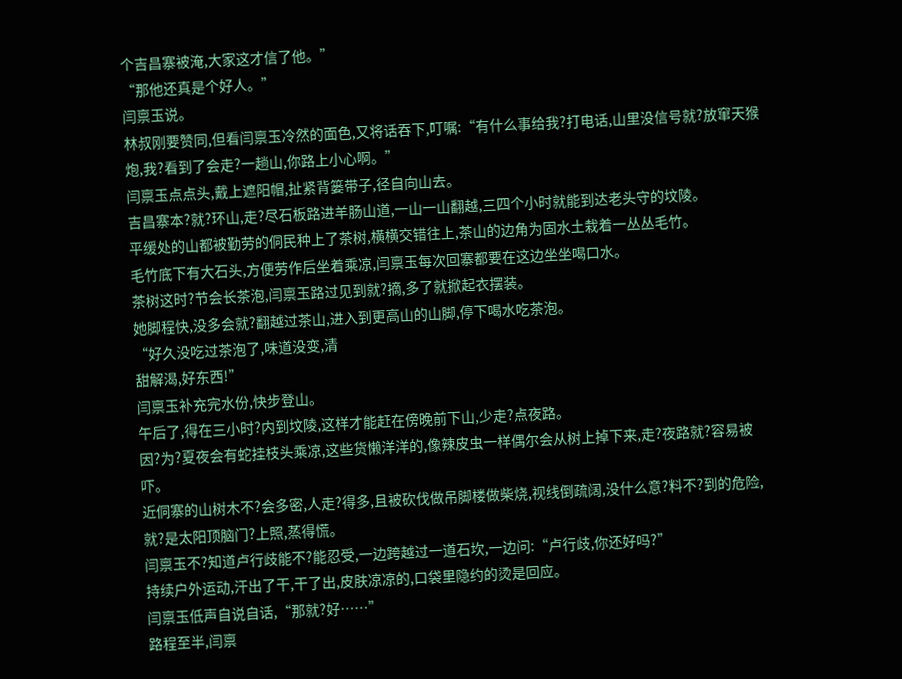个吉昌寨被淹,大家这才信了他。”
“那他还真是个好人。”
闫禀玉说。
林叔刚要赞同,但看闫禀玉冷然的面色,又将话吞下,叮嘱:“有什么事给我?打电话,山里没信号就?放窜天猴炮,我?看到了会走?一趟山,你路上小心啊。”
闫禀玉点点头,戴上遮阳帽,扯紧背篓带子,径自向山去。
吉昌寨本?就?环山,走?尽石板路进羊肠山道,一山一山翻越,三四个小时就能到达老头守的坟陵。
平缓处的山都被勤劳的侗民种上了茶树,横横交错往上,茶山的边角为固水土栽着一丛丛毛竹。
毛竹底下有大石头,方便劳作后坐着乘凉,闫禀玉每次回寨都要在这边坐坐喝口水。
茶树这时?节会长茶泡,闫禀玉路过见到就?摘,多了就掀起衣摆装。
她脚程快,没多会就?翻越过茶山,进入到更高山的山脚,停下喝水吃茶泡。
“好久没吃过茶泡了,味道没变,清
甜解渴,好东西!”
闫禀玉补充完水份,快步登山。
午后了,得在三小时?内到坟陵,这样才能赶在傍晚前下山,少走?点夜路。
因?为?夏夜会有蛇挂枝头乘凉,这些货懒洋洋的,像辣皮虫一样偶尔会从树上掉下来,走?夜路就?容易被吓。
近侗寨的山树木不?会多密,人走?得多,且被砍伐做吊脚楼做柴烧,视线倒疏阔,没什么意?料不?到的危险,就?是太阳顶脑门?上照,蒸得慌。
闫禀玉不?知道卢行歧能不?能忍受,一边跨越过一道石坎,一边问:“卢行歧,你还好吗?”
持续户外运动,汗出了干,干了出,皮肤凉凉的,口袋里隐约的烫是回应。
闫禀玉低声自说自话,“那就?好……”
路程至半,闫禀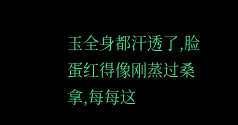玉全身都汗透了,脸蛋红得像刚蒸过桑拿,每每这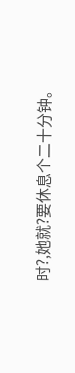时?,她就?要休息个二十分钟。